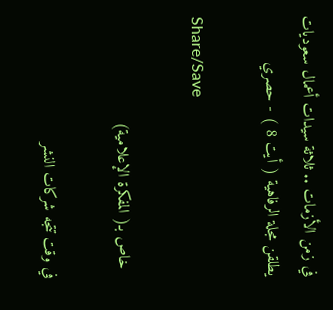في زمن الأزمات .. ثلاثة سيدات أعمال سعوديات يطلقن مجلة الرفاهية ( أيت 8 ) - حصري

Share/Save

  خاص بـ( المفكرة الإعلامية)

في وقت تتجه شركات النشر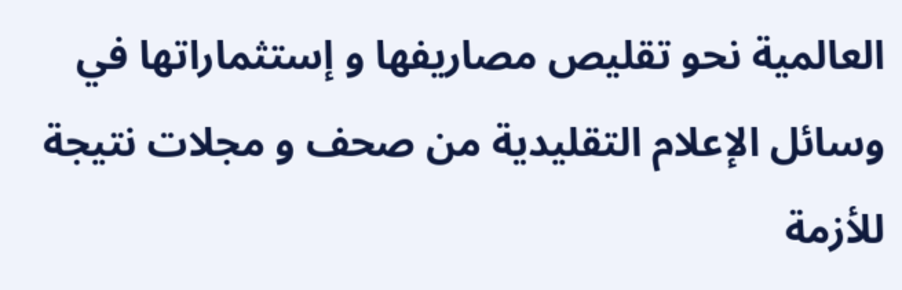العالمية نحو تقليص مصاريفها و إستثماراتها في وسائل الإعلام التقليدية من صحف و مجلات نتيجة للأزمة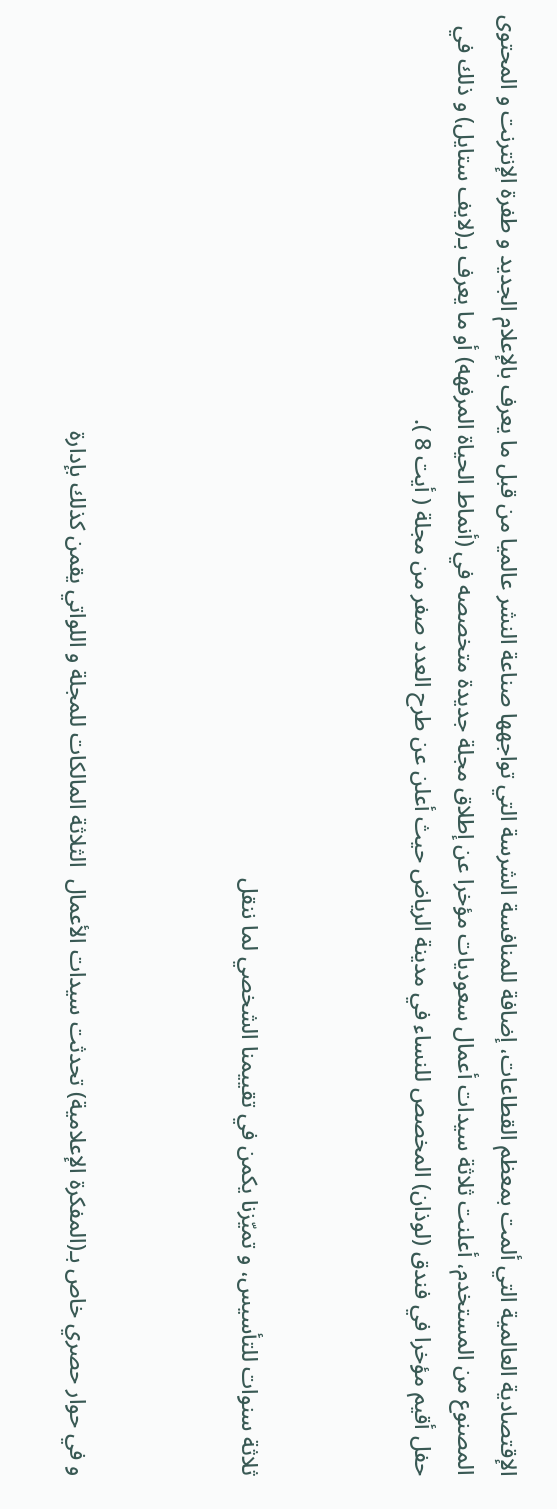الإقتصادية العالمية التي ألمت بمعظم القطاعات، إضافة للمنافسة الشرسة التي تواجهها صناعة النشر عالميا من قبل ما يعرف بالإعلام الجديد و طفرة الإنترنت و المحتوى المصنوع من المستخدم، أعلنت ثلاثة سيدات أعمال سعوديات مؤخرا عن إطلاق مجلة جديدة متخصصه في (أنماط الحياة المرفهه) أو ما يعرف بـ(لايف ستايل) و ذلك في حفل أقيم مؤخرا في فندق (لوذان) المخصص للنساء في مدينة الرياض حيث أعلن عن طرح العدد صفر من مجلة ( أيت 8 ).



ثلاثة سنوات للتأسيس، و تميّزنا يكمن في تقييمنا الشخصي لما ننقل



و في حوار حصري خاص بـ(المفكرة الإعلامية) تحدثت سيدات الأعمال  الثلاثة المالكات للمجلة و اللواتي يقمن كذلك بإدارة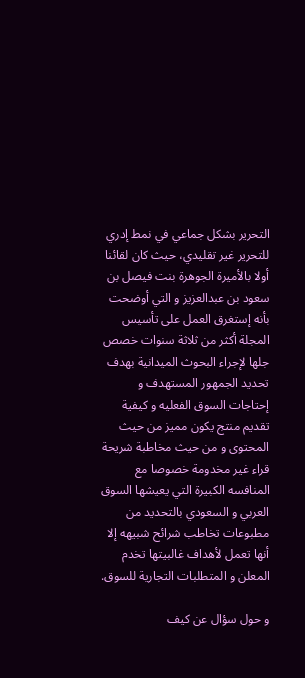التحرير بشكل جماعي في نمط إدري للتحرير غير تقليدي، حيث كان لقائنا أولا بالأميرة الجوهرة بنت فيصل بن سعود بن عبدالعزيز و التي أوضحت بأنه إستغرق العمل على تأسيس المجلة أكثر من ثلاثة سنوات خصص جلها لإجراء البحوث الميدانية بهدف تحديد الجمهور المستهدف و إحتاجات السوق الفعليه و كيفية  تقديم منتج يكون مميز من حيث المحتوى و من حيث مخاطبة شريحة قراء غير مخدومة خصوصا مع المنافسه الكبيرة التي يعيشها السوق العربي و السعودي بالتحديد من مطبوعات تخاطب شرائح شبيهه إلا أنها تعمل لأهداف غالبيتها تخدم المعلن و المتطلبات التجارية للسوق.

و حول سؤال عن كيف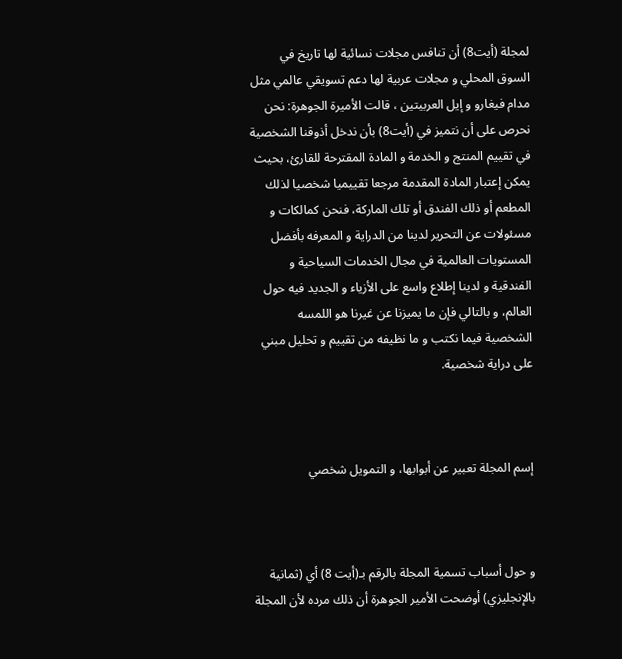لمجلة (أيت8) أن تنافس مجلات نسائية لها تاريخ في السوق المحلي و مجلات عربية لها دعم تسويقي عالمي مثل مدام فيغارو و إيل العربيتين ، قالت الأميرة الجوهرة: نحن نحرص على أن نتميز في (أيت8) بأن ندخل أذوقنا الشخصية في تقييم المنتج و الخدمة و المادة المقترحة للقارئ، بحيث يمكن إعتبار المادة المقدمة مرجعا تقييميا شخصيا لذلك المطعم أو ذلك الفندق أو تلك الماركة، فنحن كمالكات و مسئولات عن التحرير لدينا من الدراية و المعرفه بأفضل المستويات العالمية في مجال الخدمات السياحية و الفندقية و لدينا إطلاع واسع على الأزياء و الجديد فيه حول العالم، و بالتالي فإن ما يميزنا عن غيرنا هو اللمسه الشخصية فيما نكتب و ما نظيفه من تقييم و تحليل مبني على دراية شخصية.



إسم المجلة تعبير عن أبوابها، و التمويل شخصي



و حول أسباب تسمية المجلة بالرقم بـ(أيت 8) أي (ثمانية بالإنجليزي) أوضحت الأمير الجوهرة أن ذلك مرده لأن المجلة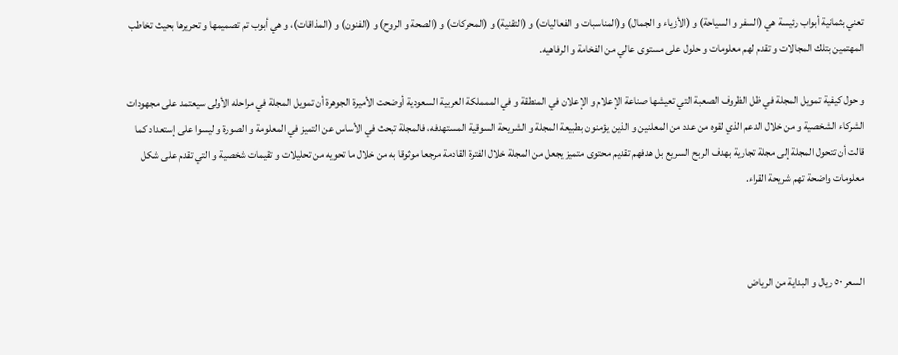تعني بثمانية أبواب رئيسة هي (السفر و السياحة) و (الأزياء و الجمال) و(المناسبات و الفعاليات) و (التقنية) و (المحركات) و (الصحة و الروح) و (الفنون) و (المذاقات)، و هي أبوب تم تصميمها و تحريرها بحيث تخاطب المهتمين بتلك المجالات و تقدم لهم معلومات و حلول على مستوى عالي من الفخامة و الرفاهيه.

و حول كيفية تمويل المجلة في ظل الظروف الصعبة التي تعيشها صناعة الإعلام و الإعلان في المنطقة و في الممملكة العربية السعودية أوضحت الأميرة الجوهرة أن تمويل المجلة في مراحله الأولى سيعتمد على مجهودات الشركاء الشخصية و من خلال الدعم الذي لقوه من عدد من المعلنين و الذين يؤمنون بطبيعة المجلة و الشريحة السوقية المستهدفه، فالمجلة تبحث في الأساس عن التميز في المعلومة و الصورة و ليسوا على إستعداد كما قالت أن تتحول المجلة إلى مجلة تجارية بهدف الربح السريع بل هدفهم تقديم محتوى متميز يجعل من المجلة خلال الفترة القادمة مرجعا موثوقا به من خلال ما تحويه من تحليلات و تقيمات شخصية و التي تقدم على شكل معلومات واضحة تهم شريحة القراء.



السعر ٥٠ ريال و البداية من الرياض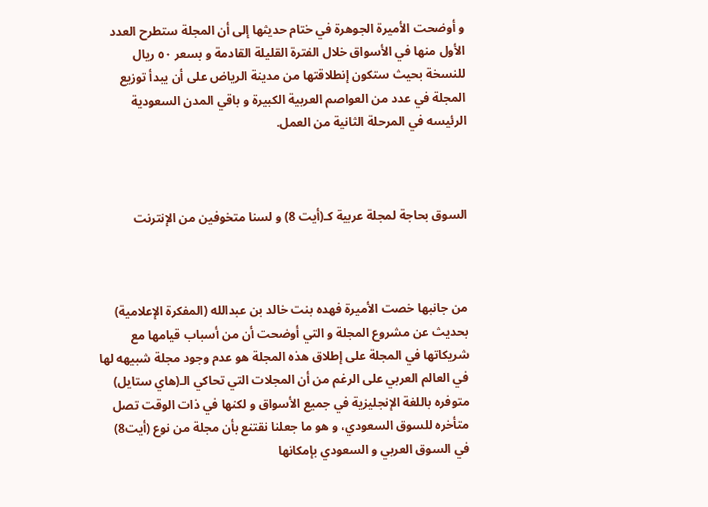و أوضحت الأميرة الجوهرة في ختام حديثها إلى أن المجلة ستطرح العدد الأول منها في الأسواق خلال الفترة القليلة القادمة و بسعر ٥٠ ريال للنسخة بحيث ستكون إنطلاقتها من مدينة الرياض على أن يبدأ توزيع المجلة في عدد من العواصم العربية الكبيرة و باقي المدن السعودية الرئيسه في المرحلة الثانية من العمل.



السوق بحاجة لمجلة عربية كـ(أيت 8) و لسنا متخوفين من الإنترنت



من جانبها خصت الأميرة فهده بنت خالد بن عبدالله (المفكرة الإعلامية) بحديث عن مشروع المجلة و التي أوضحت أن من أسباب قيامها مع شريكاتها في المجلة على إطلاق هذه المجلة هو عدم وجود مجلة شبيهه لها في العالم العربي على الرغم من أن المجلات التي تحاكي الـ(هاي ستايل) متوفره باللغة الإنجليزية في جميع الأسواق و لكنها في ذات الوقت تصل متأخره للسوق السعودي، و هو ما جعلنا نقتنع بأن مجلة من نوع (أيت8) في السوق العربي و السعودي بإمكانها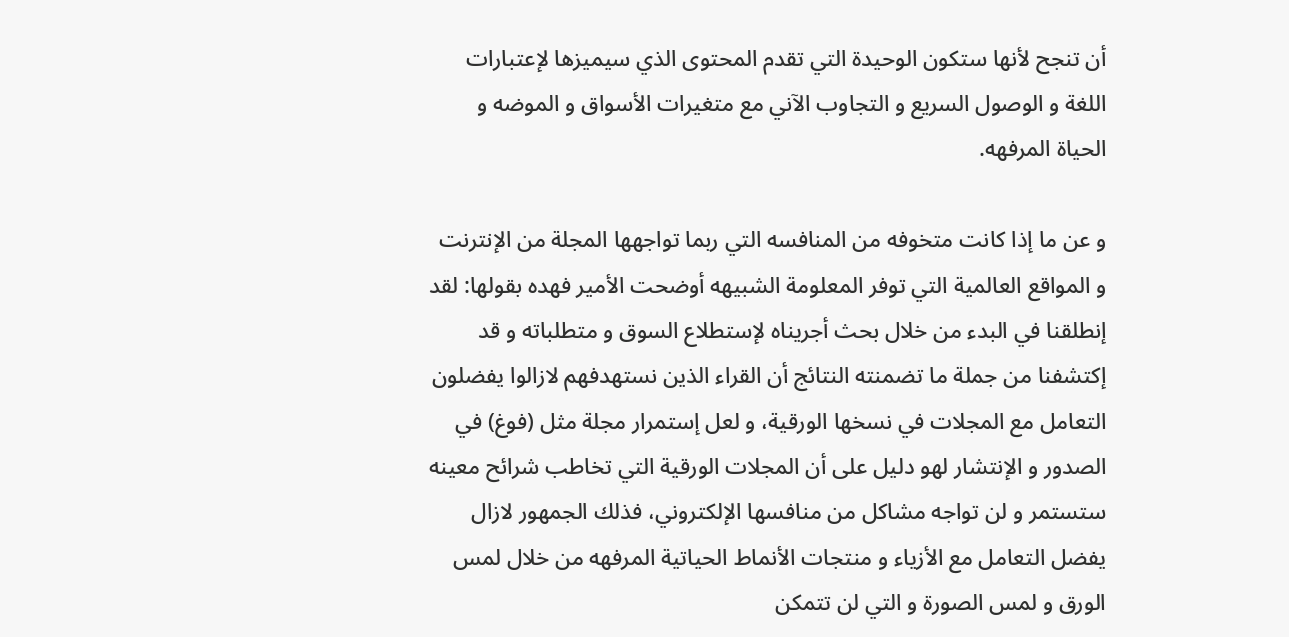أن تنجح لأنها ستكون الوحيدة التي تقدم المحتوى الذي سيميزها لإعتبارات اللغة و الوصول السريع و التجاوب الآني مع متغيرات الأسواق و الموضه و الحياة المرفهه.

و عن ما إذا كانت متخوفه من المنافسه التي ربما تواجهها المجلة من الإنترنت و المواقع العالمية التي توفر المعلومة الشبيهه أوضحت الأمير فهده بقولها: لقد إنطلقنا في البدء من خلال بحث أجريناه لإستطلاع السوق و متطلباته و قد إكتشفنا من جملة ما تضمنته النتائج أن القراء الذين نستهدفهم لازالوا يفضلون التعامل مع المجلات في نسخها الورقية، و لعل إستمرار مجلة مثل (فوغ) في الصدور و الإنتشار لهو دليل على أن المجلات الورقية التي تخاطب شرائح معينه ستستمر و لن تواجه مشاكل من منافسها الإلكتروني، فذلك الجمهور لازال يفضل التعامل مع الأزياء و منتجات الأنماط الحياتية المرفهه من خلال لمس الورق و لمس الصورة و التي لن تتمكن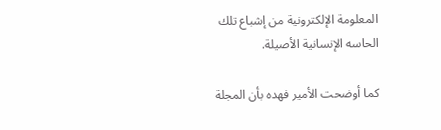المعلومة الإلكترونية من إشباع تلك الحاسه الإنسانية الأصيلة.

كما أوضحت الأمير فهده بأن المجلة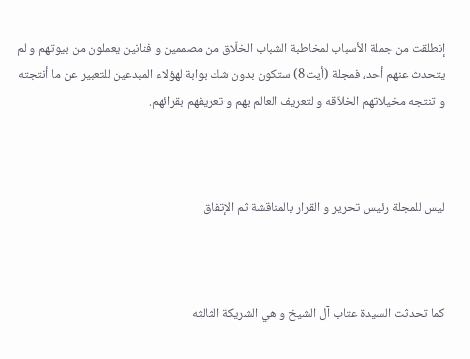إنطلقت من جملة الأسباب لمخاطبة الشباب الخلّاق من مصممين و فنانين يعملون من بيوتهم و لم يتحدث عنهم أحد، فمجلة (أيت8) ستكون بدون شك بوابة لهؤلاء المبدعين للتعبير عن ما أنتجته و تنتجه مخيلاتهم الخلاّقه و لتعريف العالم بهم و تعريفهم بقرائهم.



ليس للمجلة رئيس تحرير و القرار بالمناقشة ثم الإتفاق



كما تحدثت السيدة عتاب آل الشيخ و هي الشريكة الثالثه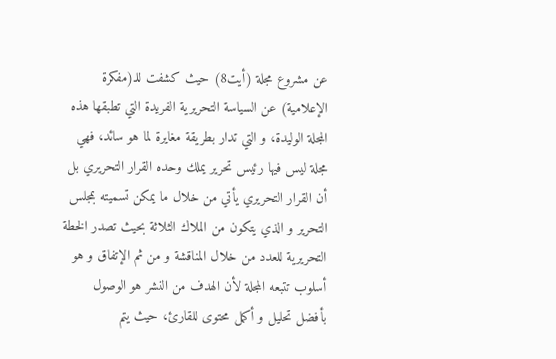عن مشروع مجلة (أيت8) حيث كشفت للـ(مفكرة الإعلامية) عن السياسة التحريرية الفريدة التي تطبقها هذه المجلة الوليدة، و التي تدار بطريقة مغايرة لما هو سائد، فهي مجلة ليس فيها رئيس تحرير يملك وحده القرار التحريري بل أن القرار التحريري يأتي من خلال ما يمكن تسميته بمجلس التحرير و الذي يتكون من الملاك الثلاثة بحيث تصدر الخطة التحريرية للعدد من خلال المناقشة و من ثم الإتفاق و هو أسلوب تتبعه المجلة لأن الهدف من النشر هو الوصول بأفضل تحليل و أكمل محتوى للقارئ، حيث يتم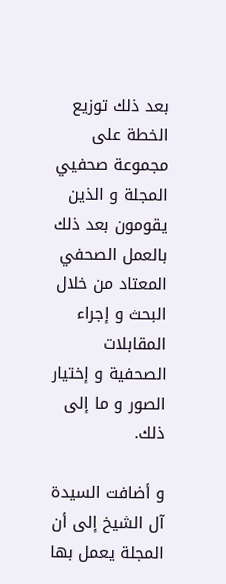بعد ذلك توزيع الخطة على مجموعة صحفيي المجلة و الذين يقومون بعد ذلك بالعمل الصحفي المعتاد من خلال البحث و إجراء المقابلات الصحفية و إختيار الصور و ما إلى ذلك.

و أضافت السيدة آل الشيخ إلى أن المجلة يعمل بها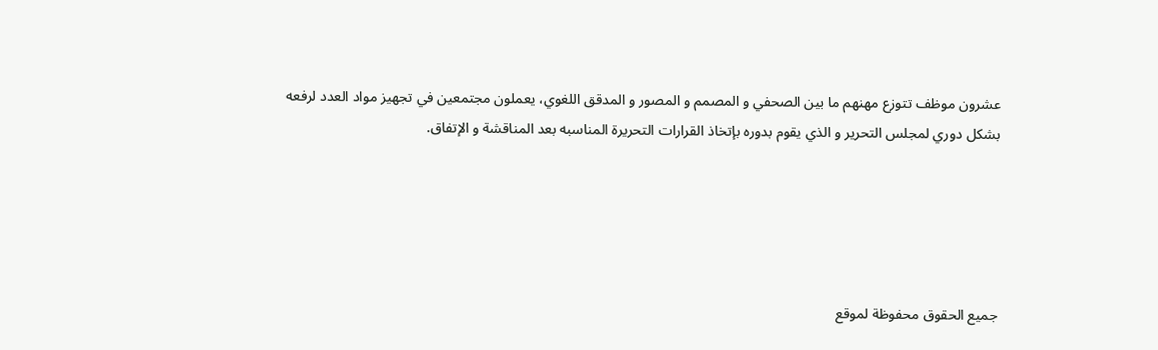عشرون موظف تتوزع مهنهم ما بين الصحفي و المصمم و المصور و المدقق اللغوي، يعملون مجتمعين في تجهيز مواد العدد لرفعه بشكل دوري لمجلس التحرير و الذي يقوم بدوره بإتخاذ القرارات التحريرة المناسبه بعد المناقشة و الإتفاق.





جميع الحقوق محفوظة لموقع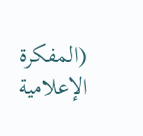(المفكرة الإعلامية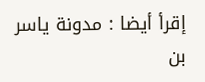إقرأ أيضا : مدونة ياسر بن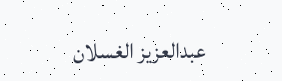عبدالعزيز الغسلان